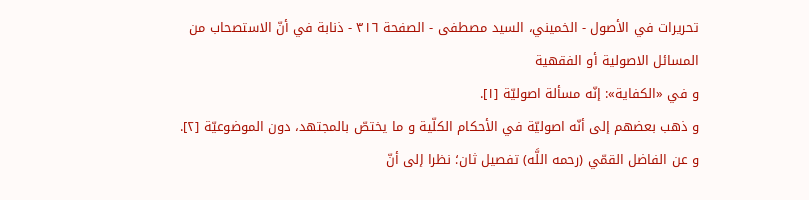تحريرات في الأصول - الخميني، السيد مصطفى - الصفحة ٣١٦ - ذنابة في أنّ الاستصحاب من المسائل الاصولية أو الفقهية
و في «الكفاية»: إنّه مسألة اصوليّة [١].
و ذهب بعضهم إلى أنّه اصوليّة في الأحكام الكلّية و ما يختصّ بالمجتهد، دون الموضوعيّة [٢].
و عن الفاضل القمّي (رحمه اللَّه) تفصيل ثان؛ نظرا إلى أنّ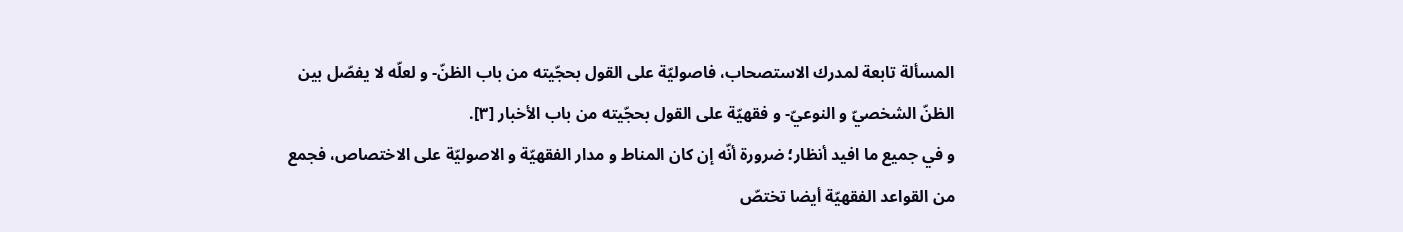المسألة تابعة لمدرك الاستصحاب، فاصوليّة على القول بحجّيته من باب الظنّ- و لعلّه لا يفصّل بين الظنّ الشخصيّ و النوعيّ- و فقهيّة على القول بحجّيته من باب الأخبار [٣].
و في جميع ما افيد أنظار؛ ضرورة أنّه إن كان المناط و مدار الفقهيّة و الاصوليّة على الاختصاص، فجمع من القواعد الفقهيّة أيضا تختصّ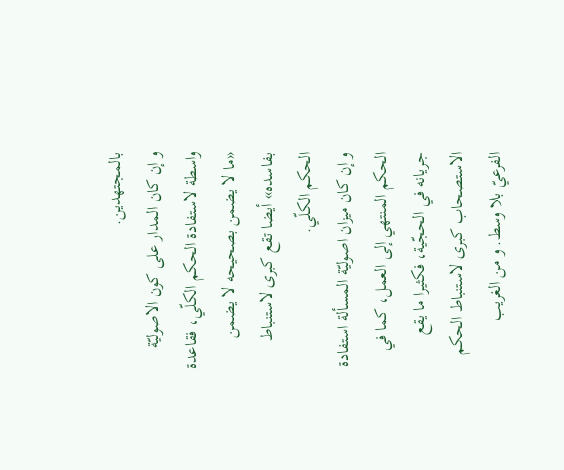بالمجتهدين.
و إن كان المدار على كون الاصوليّة واسطة لاستفادة الحكم الكلّي، فقاعدة «ما لا يضمن بصحيحه لا يضمن بفاسده» أيضا تقع كبرى لاستنباط الحكم الكلّي.
و إن كان ميزان اصوليّة المسألة استفادة الحكم المنتهي إلى العمل، كما في جريانه في الحجّية، فكثيرا ما يقع الاستصحاب كبرى لاستنباط الحكم الفرعيّ بلا وسط. و من الغريب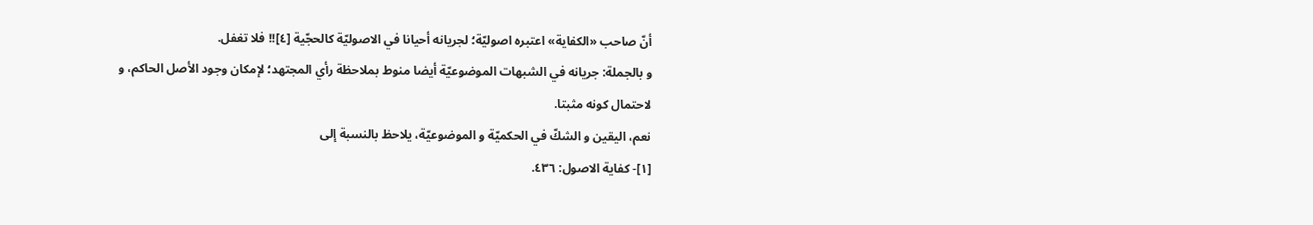أنّ صاحب «الكفاية» اعتبره اصوليّة؛ لجريانه أحيانا في الاصوليّة كالحجّية [٤]!! فلا تغفل.
و بالجملة: جريانه في الشبهات الموضوعيّة أيضا منوط بملاحظة رأي المجتهد؛ لإمكان وجود الأصل الحاكم، و لاحتمال كونه مثبتا.
نعم، اليقين و الشكّ في الحكميّة و الموضوعيّة، يلاحظ بالنسبة إلى
[١]- كفاية الاصول: ٤٣٦.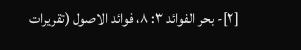[٢]- بحر الفوائد ٣: ٨، فوائد الاصول (تقريرات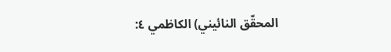المحقّق النائيني) الكاظمي ٤: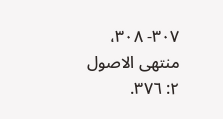٣٠٧- ٣٠٨، منتهى الاصول ٢: ٣٧٦.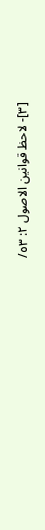[٣]- لاحظ قوانين الاصول ٢: ٥٣/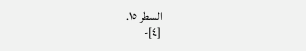السطر ١٥.
[٤]-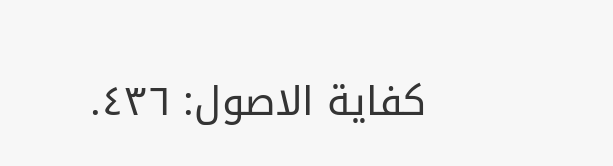كفاية الاصول: ٤٣٦.